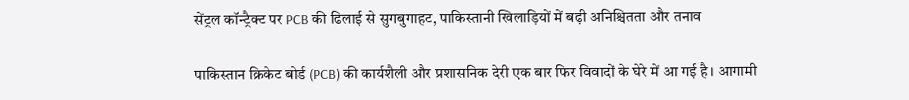सेंट्रल कॉन्ट्रैक्ट पर PCB की ढिलाई से सुगबुगाहट, पाकिस्तानी खिलाड़ियों में बढ़ी अनिश्चितता और तनाव

पाकिस्तान क्रिकेट बोर्ड (PCB) की कार्यशैली और प्रशासनिक देरी एक बार फिर विवादों के घेरे में आ गई है। आगामी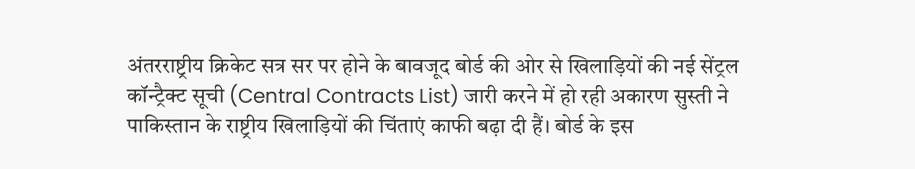अंतरराष्ट्रीय क्रिकेट सत्र सर पर होने के बावजूद बोर्ड की ओर से खिलाड़ियों की नई सेंट्रल कॉन्ट्रैक्ट सूची (Central Contracts List) जारी करने में हो रही अकारण सुस्ती ने पाकिस्तान के राष्ट्रीय खिलाड़ियों की चिंताएं काफी बढ़ा दी हैं। बोर्ड के इस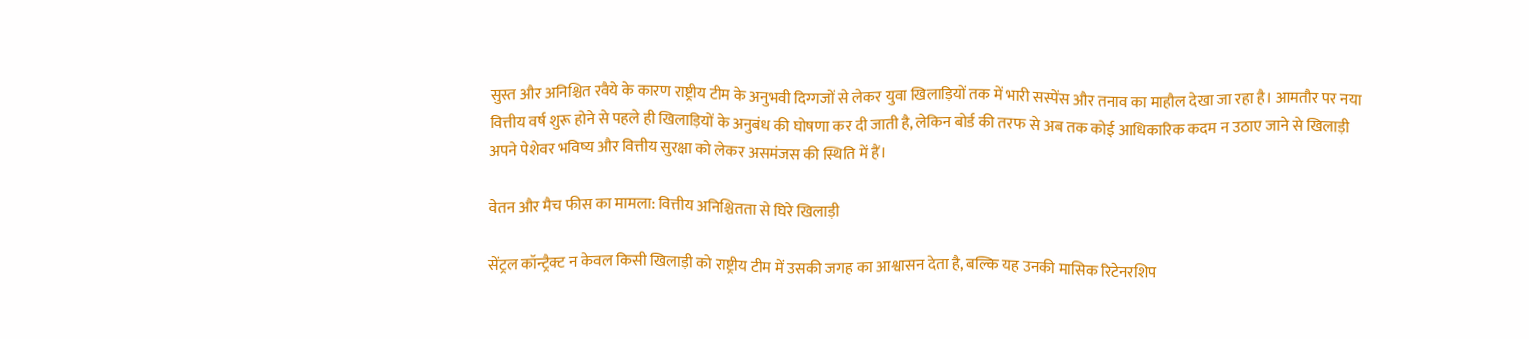सुस्त और अनिश्चित रवैये के कारण राष्ट्रीय टीम के अनुभवी दिग्गजों से लेकर युवा खिलाड़ियों तक में भारी सस्पेंस और तनाव का माहौल देखा जा रहा है। आमतौर पर नया वित्तीय वर्ष शुरू होने से पहले ही खिलाड़ियों के अनुबंध की घोषणा कर दी जाती है, लेकिन बोर्ड की तरफ से अब तक कोई आधिकारिक कदम न उठाए जाने से खिलाड़ी अपने पेशेवर भविष्य और वित्तीय सुरक्षा को लेकर असमंजस की स्थिति में हैं।

वेतन और मैच फीस का मामला: वित्तीय अनिश्चितता से घिरे खिलाड़ी

सेंट्रल कॉन्ट्रैक्ट न केवल किसी खिलाड़ी को राष्ट्रीय टीम में उसकी जगह का आश्वासन देता है, बल्कि यह उनकी मासिक रिटेनरशिप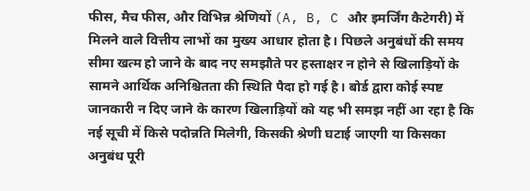फीस, मैच फीस, और विभिन्न श्रेणियों (A, B, C और इमर्जिंग कैटेगरी) में मिलने वाले वित्तीय लाभों का मुख्य आधार होता है। पिछले अनुबंधों की समय सीमा खत्म हो जाने के बाद नए समझौते पर हस्ताक्षर न होने से खिलाड़ियों के सामने आर्थिक अनिश्चितता की स्थिति पैदा हो गई है। बोर्ड द्वारा कोई स्पष्ट जानकारी न दिए जाने के कारण खिलाड़ियों को यह भी समझ नहीं आ रहा है कि नई सूची में किसे पदोन्नति मिलेगी, किसकी श्रेणी घटाई जाएगी या किसका अनुबंध पूरी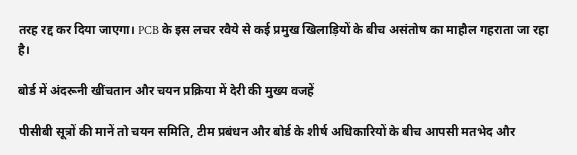तरह रद्द कर दिया जाएगा। PCB के इस लचर रवैये से कई प्रमुख खिलाड़ियों के बीच असंतोष का माहौल गहराता जा रहा है।

बोर्ड में अंदरूनी खींचतान और चयन प्रक्रिया में देरी की मुख्य वजहें

पीसीबी सूत्रों की मानें तो चयन समिति, टीम प्रबंधन और बोर्ड के शीर्ष अधिकारियों के बीच आपसी मतभेद और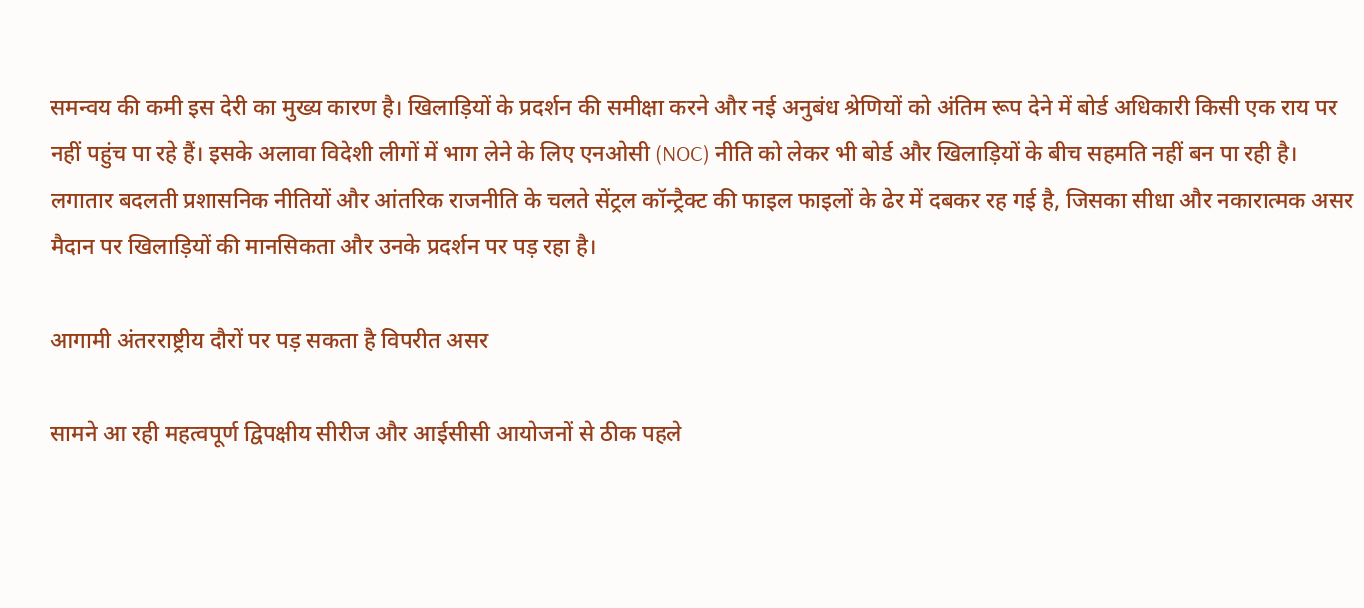समन्वय की कमी इस देरी का मुख्य कारण है। खिलाड़ियों के प्रदर्शन की समीक्षा करने और नई अनुबंध श्रेणियों को अंतिम रूप देने में बोर्ड अधिकारी किसी एक राय पर नहीं पहुंच पा रहे हैं। इसके अलावा विदेशी लीगों में भाग लेने के लिए एनओसी (NOC) नीति को लेकर भी बोर्ड और खिलाड़ियों के बीच सहमति नहीं बन पा रही है। लगातार बदलती प्रशासनिक नीतियों और आंतरिक राजनीति के चलते सेंट्रल कॉन्ट्रैक्ट की फाइल फाइलों के ढेर में दबकर रह गई है, जिसका सीधा और नकारात्मक असर मैदान पर खिलाड़ियों की मानसिकता और उनके प्रदर्शन पर पड़ रहा है।

आगामी अंतरराष्ट्रीय दौरों पर पड़ सकता है विपरीत असर

सामने आ रही महत्वपूर्ण द्विपक्षीय सीरीज और आईसीसी आयोजनों से ठीक पहले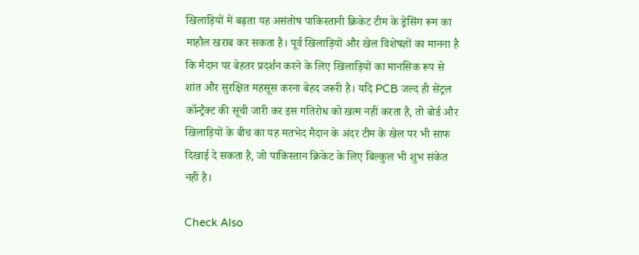खिलाड़ियों में बढ़ता यह असंतोष पाकिस्तानी क्रिकेट टीम के ड्रेसिंग रूम का माहौल खराब कर सकता है। पूर्व खिलाड़ियों और खेल विशेषज्ञों का मानना है कि मैदान पर बेहतर प्रदर्शन करने के लिए खिलाड़ियों का मानसिक रूप से शांत और सुरक्षित महसूस करना बेहद जरूरी है। यदि PCB जल्द ही सेंट्रल कॉन्ट्रैक्ट की सूची जारी कर इस गतिरोध को खत्म नहीं करता है, तो बोर्ड और खिलाड़ियों के बीच का यह मतभेद मैदान के अंदर टीम के खेल पर भी साफ दिखाई दे सकता है, जो पाकिस्तान क्रिकेट के लिए बिल्कुल भी शुभ संकेत नहीं है।

Check Also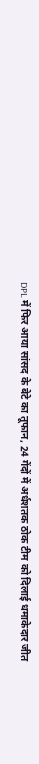DPL में फिर आया सांसद के बेटे का तूफान, 24 गेंदों में अर्धशतक ठोक टीम को दिलाई धमाकेदार जीत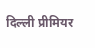दिल्ली प्रीमियर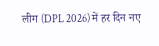लीग (DPL 2026) में हर दिन नए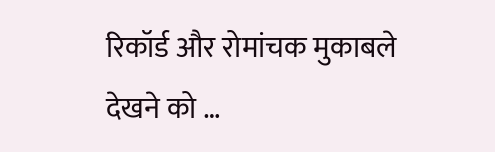रिकॉर्ड और रोमांचक मुकाबले देखने को …